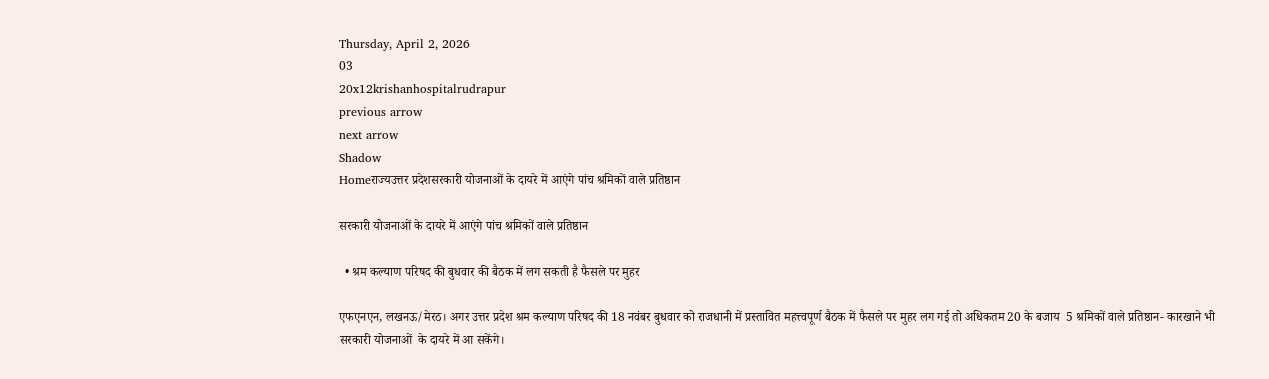Thursday, April 2, 2026
03
20x12krishanhospitalrudrapur
previous arrow
next arrow
Shadow
Homeराज्यउत्तर प्रदेशसरकारी योजनाओं के दायरे में आएंगे पांच श्रमिकों वाले प्रतिष्ठान

सरकारी योजनाओं के दायरे में आएंगे पांच श्रमिकों वाले प्रतिष्ठान

  • श्रम कल्याण परिषद की बुधवार की बैठक में लग सकती है फैसले पर मुहर

एफएनएन, लखनऊ/मेरठ। अगर उत्तर प्रदेश श्रम कल्याण परिषद की 18 नवंबर बुधवार को राजधानी में प्रस्तावित महत्त्वपूर्ण बैठक में फैसले पर मुहर लग गई तो अधिकतम 20 के बजाय  5 श्रमिकों वाले प्रतिष्ठान- कारखाने भी सरकारी योजनाओं  के दायरे में आ सकेंगे।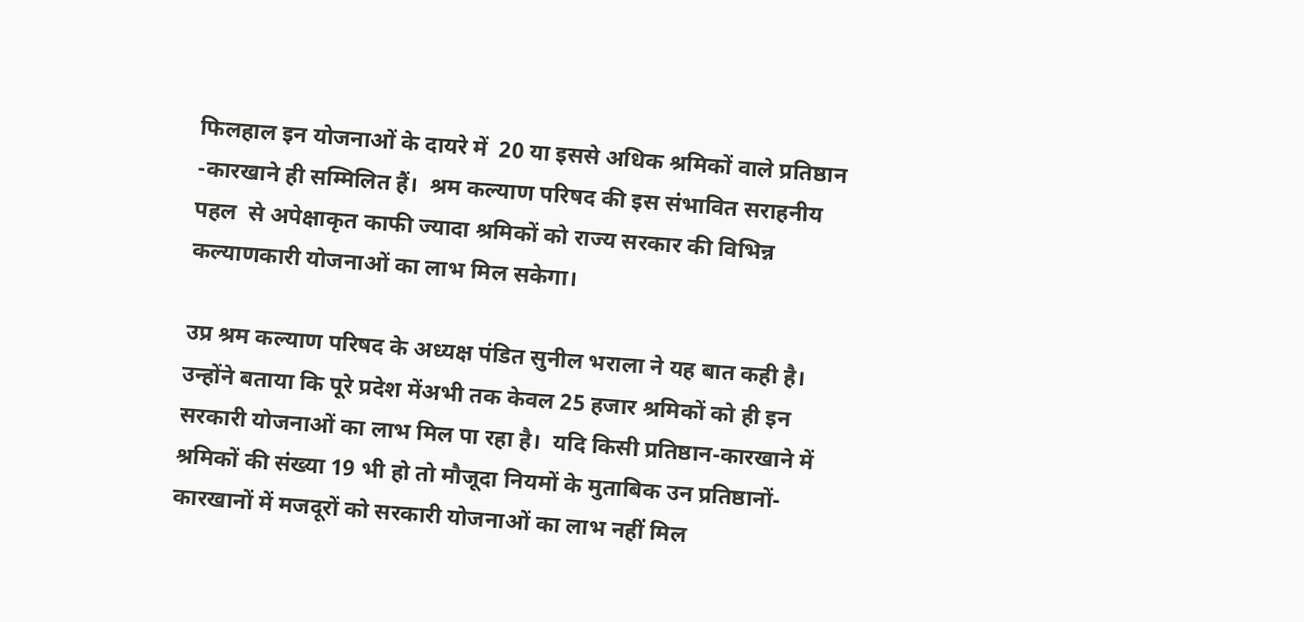फिलहाल इन योजनाओं के दायरे में  20 या इससे अधिक श्रमिकों वाले प्रतिष्ठान -कारखाने ही सम्मिलित हैं।  श्रम कल्याण परिषद की इस संभावित सराहनीय पहल  से अपेक्षाकृत काफी ज्यादा श्रमिकों को राज्य सरकार की विभिन्न कल्याणकारी योजनाओं का लाभ मिल सकेगा।

उप्र श्रम कल्याण परिषद के अध्यक्ष पंडित सुनील भराला ने यह बात कही है। उन्होंने बताया कि पूरे प्रदेश मेंअभी तक केवल 25 हजार श्रमिकों को ही इन सरकारी योजनाओं का लाभ मिल पा रहा है।  यदि किसी प्रतिष्ठान-कारखाने में श्रमिकों की संख्या 19 भी हो तो मौजूदा नियमों के मुताबिक उन प्रतिष्ठानों-कारखानों में मजदूरों को सरकारी योजनाओं का लाभ नहीं मिल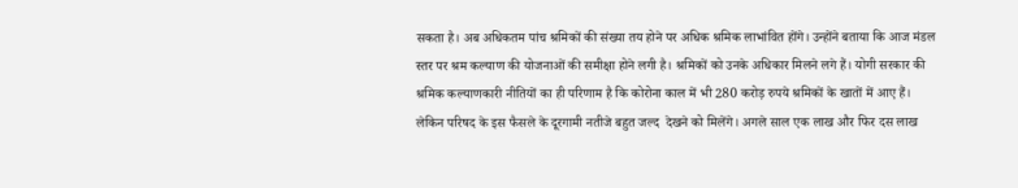सकता है। अब अधिकतम पांच श्रमिकों की संख्या तय होने पर अधिक श्रमिक लाभांवित होंगे। उन्होंने बताया कि आज मंडल स्तर पर श्रम कल्याण की योजनाओं की समीक्षा होने लगी है। श्रमिकों को उनके अधिकार मिलने लगे हैं। योगी सरकार की श्रमिक कल्याणकारी नीतियों का ही परिणाम है कि कोरोना काल में भी 280 करोड़ रुपये श्रमिकों के खातों में आए हैं। लेकिन परिषद के इस फैसले के दूरगामी नतीजे बहुत जल्द  देखने को मिलेंगे। अगले साल एक लाख और फिर दस लाख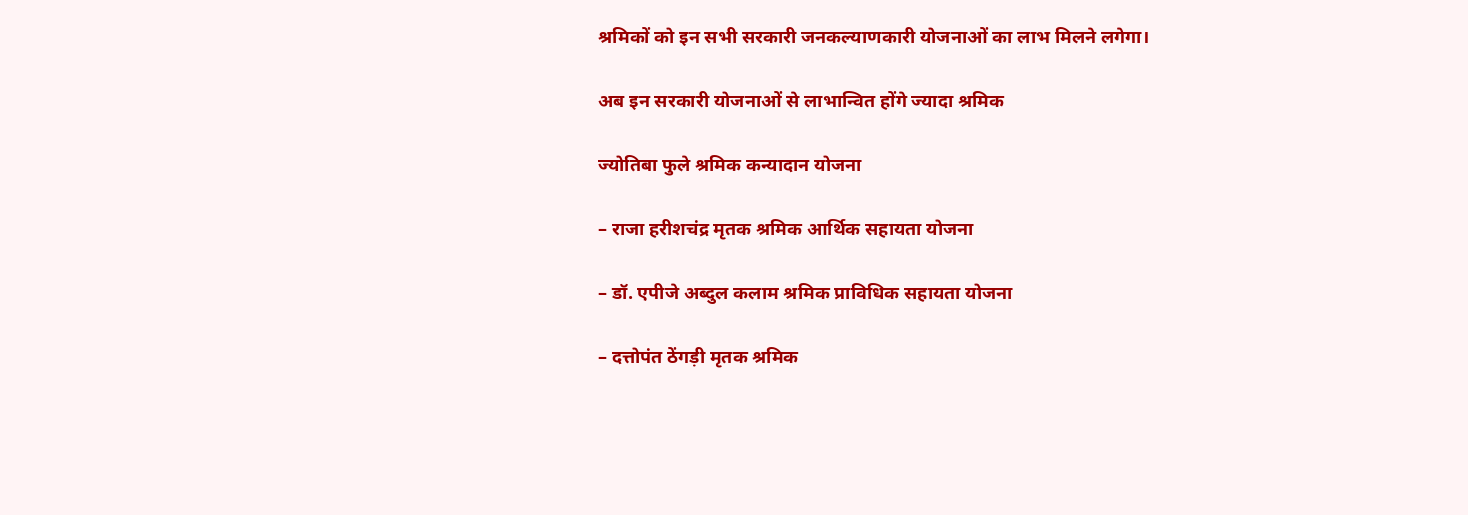श्रमिकों को इन सभी सरकारी जनकल्याणकारी योजनाओं का लाभ मिलने लगेगा।

अब इन सरकारी योजनाओं से लाभान्वित होंगे ज्यादा श्रमिक

ज्योतिबा फुले श्रमिक कन्यादान योजना

– राजा हरीशचंद्र मृतक श्रमिक आर्थिक सहायता योजना

– डॉ. एपीजे अब्दुल कलाम श्रमिक प्राविधिक सहायता योजना

– दत्तोपंत ठेंगड़ी मृतक श्रमिक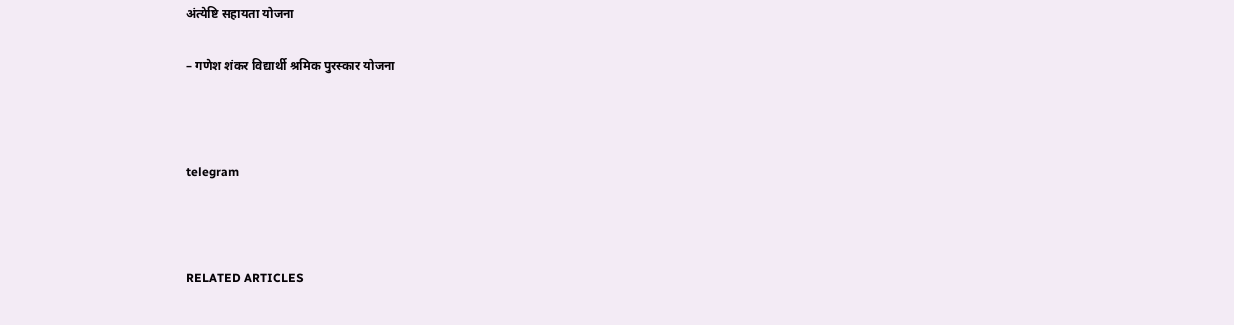अंत्येष्टि सहायता योजना

– गणेश शंकर विद्यार्थी श्रमिक पुरस्कार योजना



telegram



RELATED ARTICLES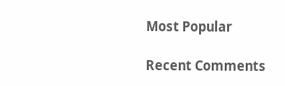Most Popular

Recent Comments